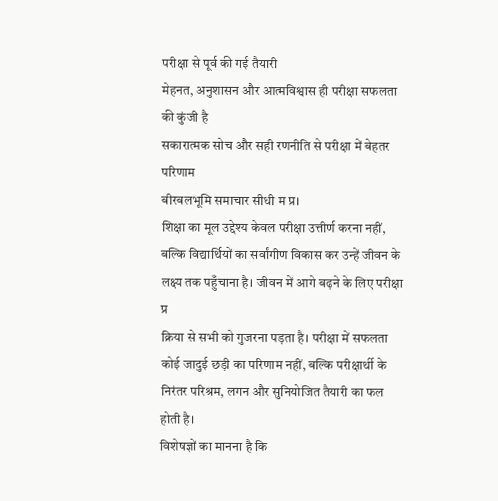परीक्षा से पूर्व की गई तैयारी
मेहनत, अनुशासन और आत्मविश्वास ही परीक्षा सफलता की कुंजी है
सकारात्मक सोच और सही रणनीति से परीक्षा में बेहतर परिणाम
बीरबलभूमि समाचार सीधी म प्र।
शिक्षा का मूल उद्देश्य केवल परीक्षा उत्तीर्ण करना नहीं, बल्कि विद्यार्थियों का सर्वांगीण विकास कर उन्हें जीवन के लक्ष्य तक पहुँचाना है। जीवन में आगे बढ़ने के लिए परीक्षा प्र
क्रिया से सभी को गुजरना पड़ता है। परीक्षा में सफलता कोई जादुई छड़ी का परिणाम नहीं, बल्कि परीक्षार्थी के निरंतर परिश्रम, लगन और सुनियोजित तैयारी का फल होती है।
विशेषज्ञों का मानना है कि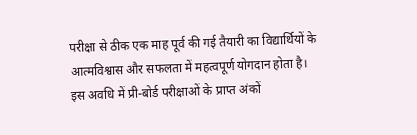परीक्षा से ठीक एक माह पूर्व की गई तैयारी का विद्यार्थियों के आत्मविश्वास और सफलता में महत्वपूर्ण योगदान होता है। इस अवधि में प्री-बोर्ड परीक्षाओं के प्राप्त अंकों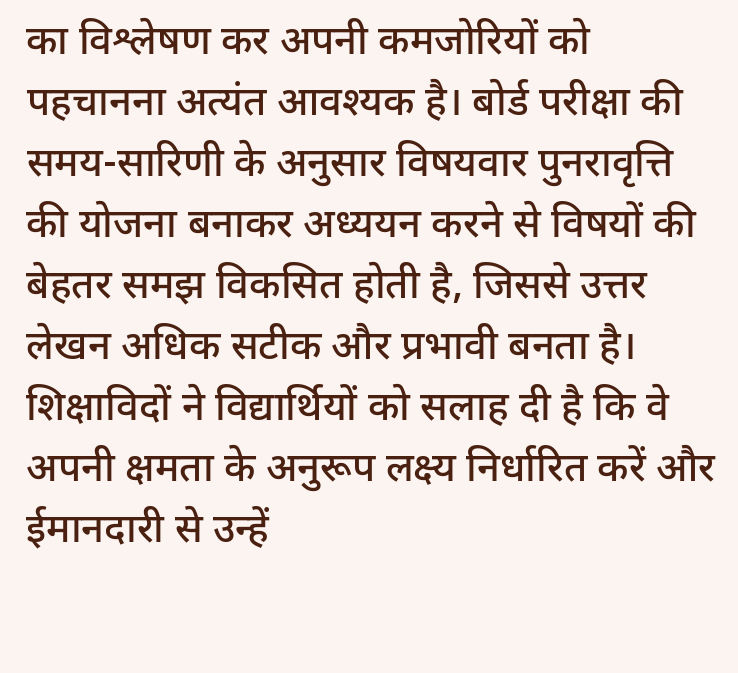का विश्लेषण कर अपनी कमजोरियों को पहचानना अत्यंत आवश्यक है। बोर्ड परीक्षा की समय-सारिणी के अनुसार विषयवार पुनरावृत्ति की योजना बनाकर अध्ययन करने से विषयों की बेहतर समझ विकसित होती है, जिससे उत्तर लेखन अधिक सटीक और प्रभावी बनता है।
शिक्षाविदों ने विद्यार्थियों को सलाह दी है कि वे अपनी क्षमता के अनुरूप लक्ष्य निर्धारित करें और ईमानदारी से उन्हें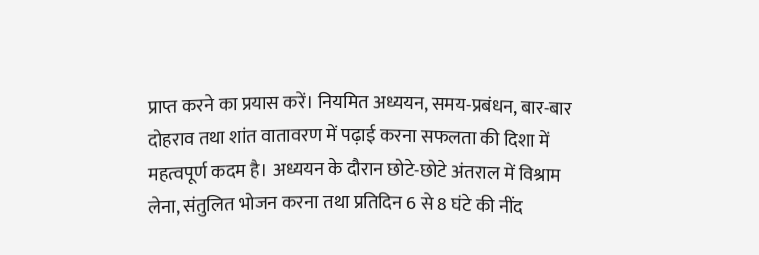प्राप्त करने का प्रयास करें। नियमित अध्ययन, समय-प्रबंधन, बार-बार दोहराव तथा शांत वातावरण में पढ़ाई करना सफलता की दिशा में महत्वपूर्ण कदम है। अध्ययन के दौरान छोटे-छोटे अंतराल में विश्राम लेना, संतुलित भोजन करना तथा प्रतिदिन 6 से 8 घंटे की नींद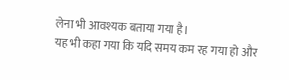लेना भी आवश्यक बताया गया है।
यह भी कहा गया कि यदि समय कम रह गया हो और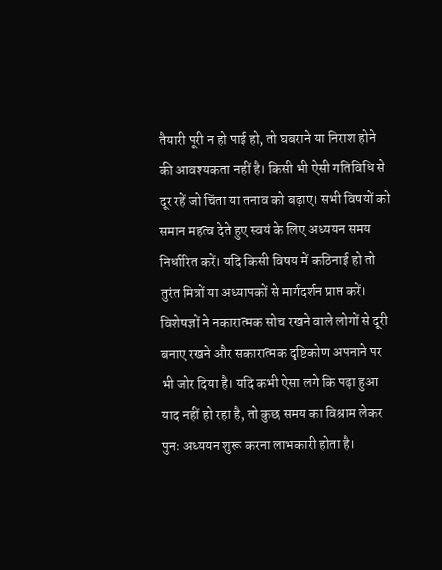तैयारी पूरी न हो पाई हो, तो घबराने या निराश होने की आवश्यकता नहीं है। किसी भी ऐसी गतिविधि से दूर रहें जो चिंता या तनाव को बढ़ाए। सभी विषयों को समान महत्व देते हुए स्वयं के लिए अध्ययन समय निर्धारित करें। यदि किसी विषय में कठिनाई हो तो तुरंत मित्रों या अध्यापकों से मार्गदर्शन प्राप्त करें।
विशेषज्ञों ने नकारात्मक सोच रखने वाले लोगों से दूरी बनाए रखने और सकारात्मक दृष्टिकोण अपनाने पर भी जोर दिया है। यदि कभी ऐसा लगे कि पढ़ा हुआ याद नहीं हो रहा है, तो कुछ समय का विश्राम लेकर पुनः अध्ययन शुरू करना लाभकारी होता है।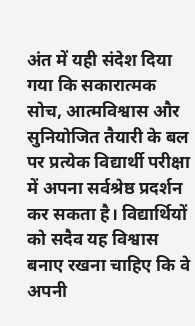अंत में यही संदेश दिया गया कि सकारात्मक सोच, आत्मविश्वास और सुनियोजित तैयारी के बल पर प्रत्येक विद्यार्थी परीक्षा में अपना सर्वश्रेष्ठ प्रदर्शन कर सकता है। विद्यार्थियों को सदैव यह विश्वास बनाए रखना चाहिए कि वे अपनी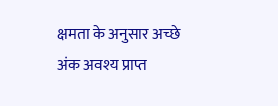क्षमता के अनुसार अच्छे अंक अवश्य प्राप्त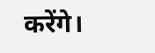करेंगे।